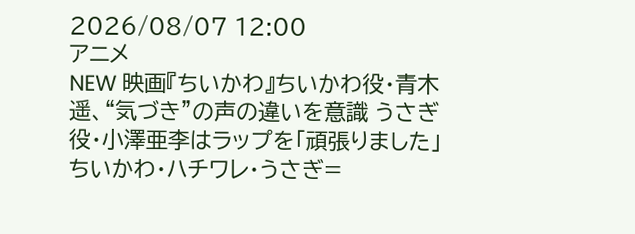2026/08/07 12:00
アニメ
NEW 映画『ちいかわ』ちいかわ役・青木遥、“気づき”の声の違いを意識 うさぎ役・小澤亜李はラップを「頑張りました」
ちいかわ・ハチワレ・うさぎ=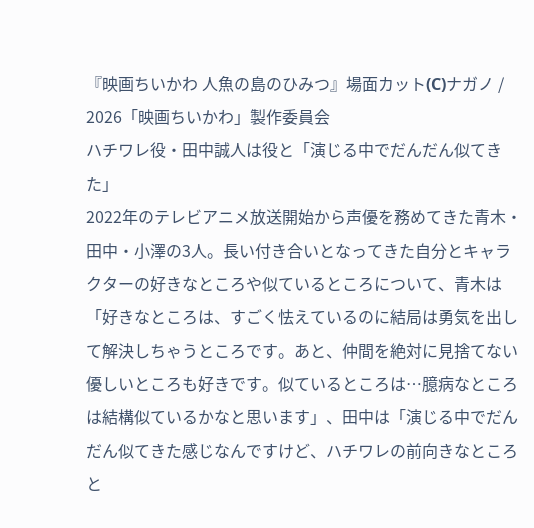『映画ちいかわ 人魚の島のひみつ』場面カット(C)ナガノ / 2026「映画ちいかわ」製作委員会
ハチワレ役・田中誠人は役と「演じる中でだんだん似てきた」
2022年のテレビアニメ放送開始から声優を務めてきた青木・田中・小澤の3人。長い付き合いとなってきた自分とキャラクターの好きなところや似ているところについて、青木は「好きなところは、すごく怯えているのに結局は勇気を出して解決しちゃうところです。あと、仲間を絶対に見捨てない優しいところも好きです。似ているところは…臆病なところは結構似ているかなと思います」、田中は「演じる中でだんだん似てきた感じなんですけど、ハチワレの前向きなところと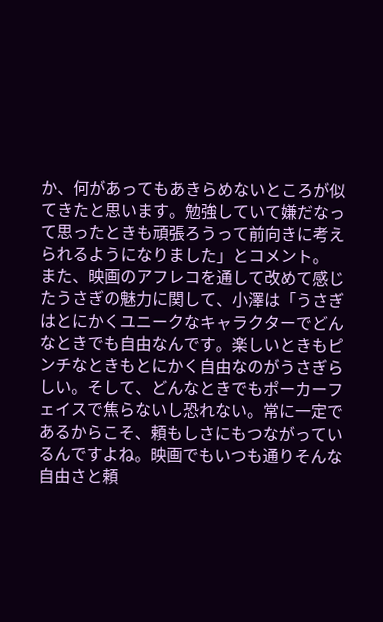か、何があってもあきらめないところが似てきたと思います。勉強していて嫌だなって思ったときも頑張ろうって前向きに考えられるようになりました」とコメント。
また、映画のアフレコを通して改めて感じたうさぎの魅力に関して、小澤は「うさぎはとにかくユニークなキャラクターでどんなときでも自由なんです。楽しいときもピンチなときもとにかく自由なのがうさぎらしい。そして、どんなときでもポーカーフェイスで焦らないし恐れない。常に一定であるからこそ、頼もしさにもつながっているんですよね。映画でもいつも通りそんな自由さと頼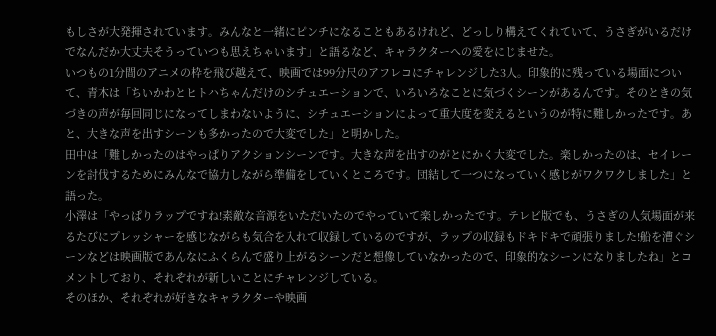もしさが大発揮されています。みんなと一緒にピンチになることもあるけれど、どっしり構えてくれていて、うさぎがいるだけでなんだか大丈夫そうっていつも思えちゃいます」と語るなど、キャラクターへの愛をにじませた。
いつもの1分間のアニメの枠を飛び越えて、映画では99分尺のアフレコにチャレンジした3人。印象的に残っている場面について、青木は「ちいかわとヒトハちゃんだけのシチュエーションで、いろいろなことに気づくシーンがあるんです。そのときの気づきの声が毎回同じになってしまわないように、シチュエーションによって重大度を変えるというのが特に難しかったです。あと、大きな声を出すシーンも多かったので大変でした」と明かした。
田中は「難しかったのはやっぱりアクションシーンです。大きな声を出すのがとにかく大変でした。楽しかったのは、セイレーンを討伐するためにみんなで協力しながら準備をしていくところです。団結して一つになっていく感じがワクワクしました」と語った。
小澤は「やっぱりラップですね!素敵な音源をいただいたのでやっていて楽しかったです。テレビ版でも、うさぎの人気場面が来るたびにプレッシャーを感じながらも気合を入れて収録しているのですが、ラップの収録もドキドキで頑張りました!船を漕ぐシーンなどは映画版であんなにふくらんで盛り上がるシーンだと想像していなかったので、印象的なシーンになりましたね」とコメントしており、それぞれが新しいことにチャレンジしている。
そのほか、それぞれが好きなキャラクターや映画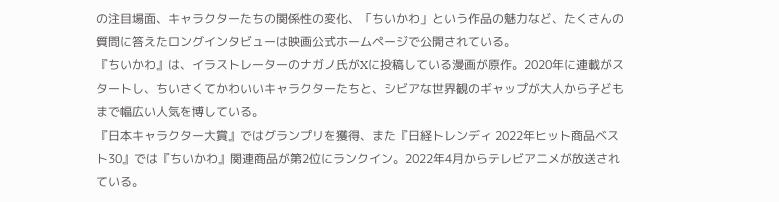の注目場面、キャラクターたちの関係性の変化、「ちいかわ」という作品の魅力など、たくさんの質問に答えたロングインタビューは映画公式ホームページで公開されている。
『ちいかわ』は、イラストレーターのナガノ氏がXに投稿している漫画が原作。2020年に連載がスタートし、ちいさくてかわいいキャラクターたちと、シビアな世界観のギャップが大人から子どもまで幅広い人気を博している。
『日本キャラクター大賞』ではグランプリを獲得、また『日経トレンディ 2022年ヒット商品ベスト30』では『ちいかわ』関連商品が第2位にランクイン。2022年4月からテレビアニメが放送されている。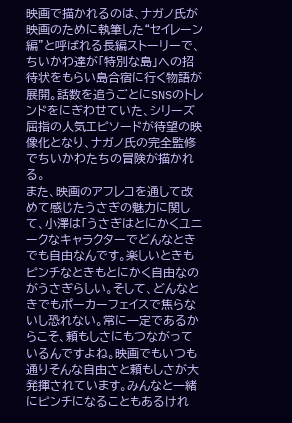映画で描かれるのは、ナガノ氏が映画のために執筆した“セイレーン編”と呼ばれる長編ストーリーで、ちいかわ達が「特別な島」への招待状をもらい島合宿に行く物語が展開。話数を追うごとにSNSのトレンドをにぎわせていた、シリーズ屈指の人気エピソードが待望の映像化となり、ナガノ氏の完全監修でちいかわたちの冒険が描かれる。
また、映画のアフレコを通して改めて感じたうさぎの魅力に関して、小澤は「うさぎはとにかくユニークなキャラクターでどんなときでも自由なんです。楽しいときもピンチなときもとにかく自由なのがうさぎらしい。そして、どんなときでもポーカーフェイスで焦らないし恐れない。常に一定であるからこそ、頼もしさにもつながっているんですよね。映画でもいつも通りそんな自由さと頼もしさが大発揮されています。みんなと一緒にピンチになることもあるけれ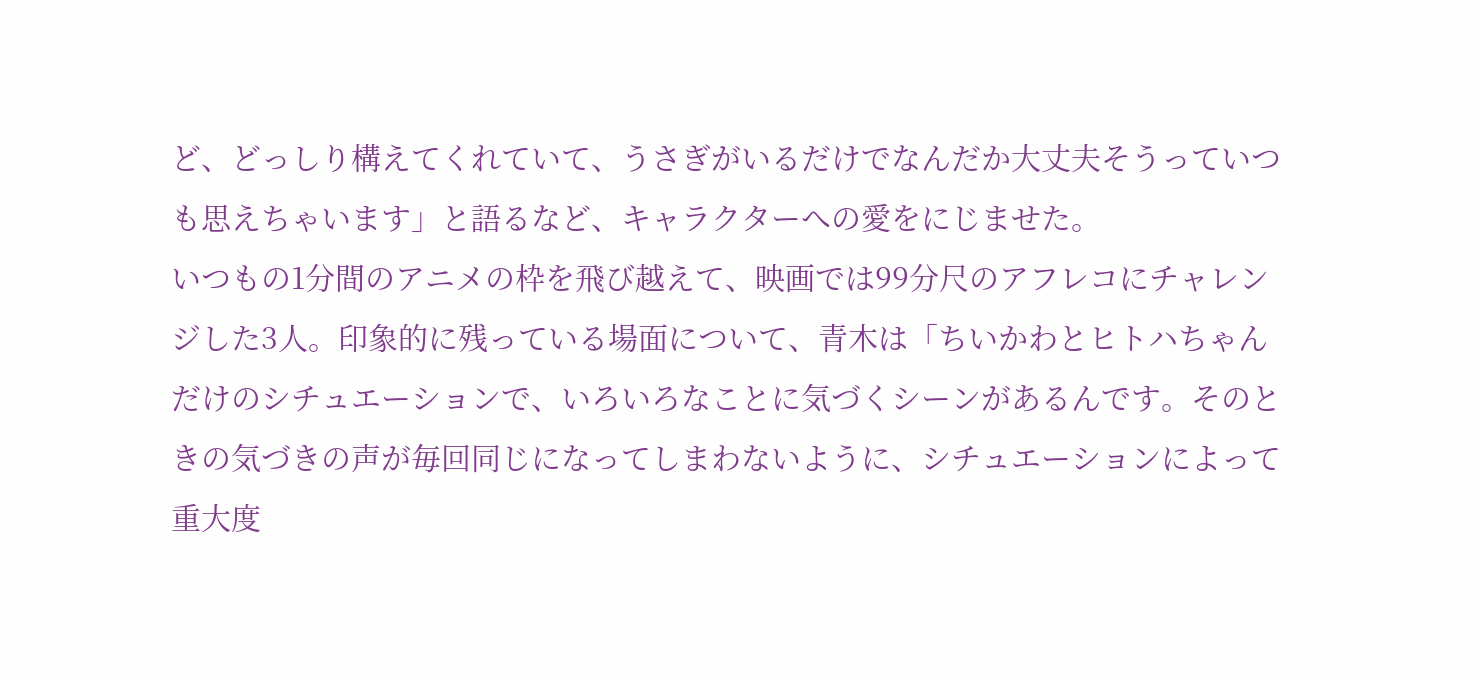ど、どっしり構えてくれていて、うさぎがいるだけでなんだか大丈夫そうっていつも思えちゃいます」と語るなど、キャラクターへの愛をにじませた。
いつもの1分間のアニメの枠を飛び越えて、映画では99分尺のアフレコにチャレンジした3人。印象的に残っている場面について、青木は「ちいかわとヒトハちゃんだけのシチュエーションで、いろいろなことに気づくシーンがあるんです。そのときの気づきの声が毎回同じになってしまわないように、シチュエーションによって重大度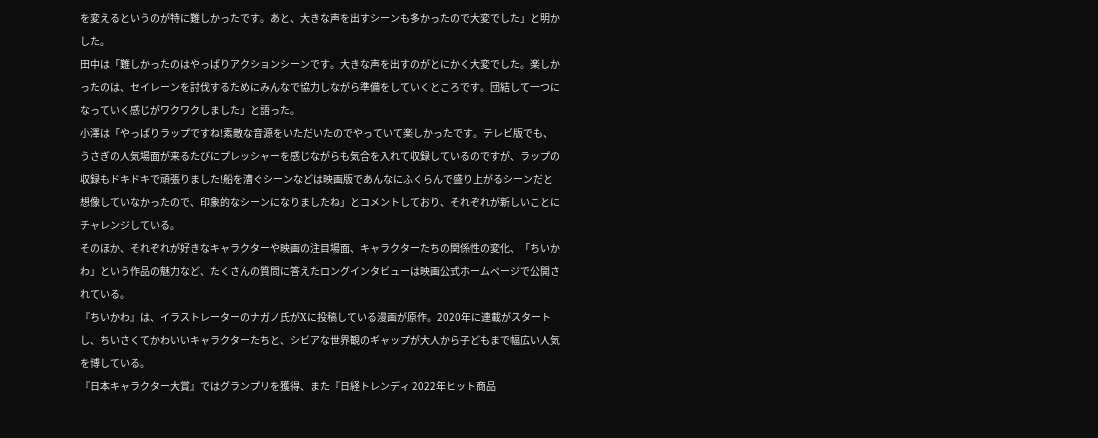を変えるというのが特に難しかったです。あと、大きな声を出すシーンも多かったので大変でした」と明かした。
田中は「難しかったのはやっぱりアクションシーンです。大きな声を出すのがとにかく大変でした。楽しかったのは、セイレーンを討伐するためにみんなで協力しながら準備をしていくところです。団結して一つになっていく感じがワクワクしました」と語った。
小澤は「やっぱりラップですね!素敵な音源をいただいたのでやっていて楽しかったです。テレビ版でも、うさぎの人気場面が来るたびにプレッシャーを感じながらも気合を入れて収録しているのですが、ラップの収録もドキドキで頑張りました!船を漕ぐシーンなどは映画版であんなにふくらんで盛り上がるシーンだと想像していなかったので、印象的なシーンになりましたね」とコメントしており、それぞれが新しいことにチャレンジしている。
そのほか、それぞれが好きなキャラクターや映画の注目場面、キャラクターたちの関係性の変化、「ちいかわ」という作品の魅力など、たくさんの質問に答えたロングインタビューは映画公式ホームページで公開されている。
『ちいかわ』は、イラストレーターのナガノ氏がXに投稿している漫画が原作。2020年に連載がスタートし、ちいさくてかわいいキャラクターたちと、シビアな世界観のギャップが大人から子どもまで幅広い人気を博している。
『日本キャラクター大賞』ではグランプリを獲得、また『日経トレンディ 2022年ヒット商品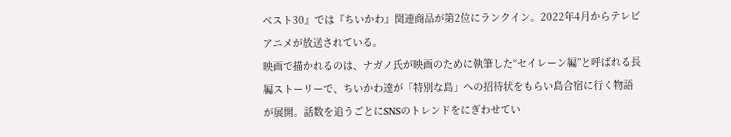ベスト30』では『ちいかわ』関連商品が第2位にランクイン。2022年4月からテレビアニメが放送されている。
映画で描かれるのは、ナガノ氏が映画のために執筆した“セイレーン編”と呼ばれる長編ストーリーで、ちいかわ達が「特別な島」への招待状をもらい島合宿に行く物語が展開。話数を追うごとにSNSのトレンドをにぎわせてい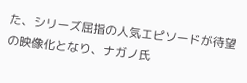た、シリーズ屈指の人気エピソードが待望の映像化となり、ナガノ氏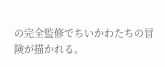の完全監修でちいかわたちの冒険が描かれる。